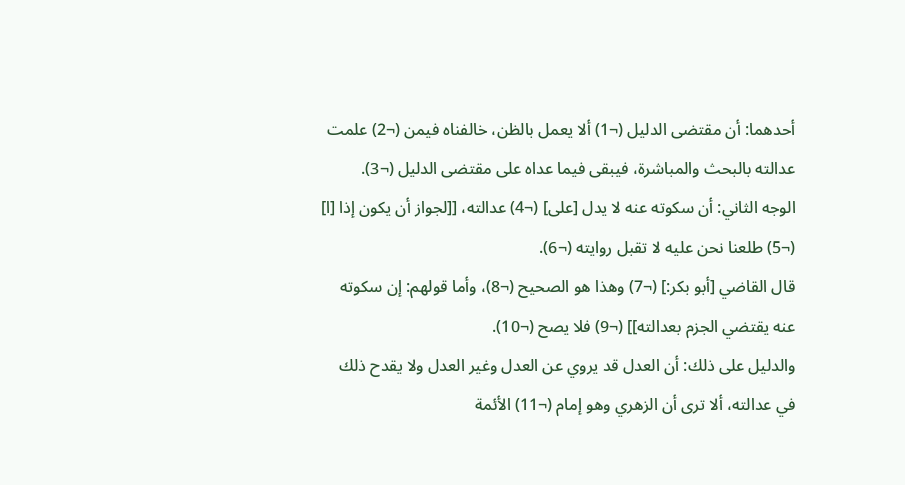أحدهما: أن مقتضى الدليل (¬1) ألا يعمل بالظن، خالفناه فيمن (¬2) علمت عدالته بالبحث والمباشرة، فيبقى فيما عداه على مقتضى الدليل (¬3).
الوجه الثاني: أن سكوته عنه لا يدل [على] (¬4) عدالته، [[لجواز أن يكون إذا [ا] (¬5) طلعنا نحن عليه لا تقبل روايته (¬6).
قال القاضي [أبو بكر:] (¬7) وهذا هو الصحيح (¬8)، وأما قولهم: إن سكوته عنه يقتضي الجزم بعدالته]] (¬9) فلا يصح (¬10).
والدليل على ذلك: أن العدل قد يروي عن العدل وغير العدل ولا يقدح ذلك في عدالته، ألا ترى أن الزهري وهو إمام (¬11) الأئمة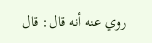روي عنه أنه قال: قال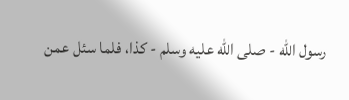رسول الله - صلى الله عليه وسلم - كذا، فلما سئل عمن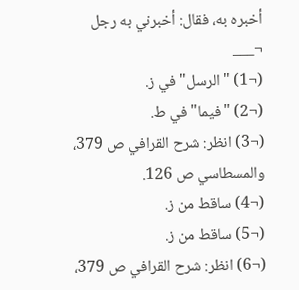أخبره به، فقال: أخبرني به رجل
¬___
(¬1) "الرسل" في ز.
(¬2) "فيما" في ط.
(¬3) انظر: شرح القرافي ص 379، والمسطاسي ص 126.
(¬4) ساقط من ز.
(¬5) ساقط من ز.
(¬6) انظر: شرح القرافي ص 379،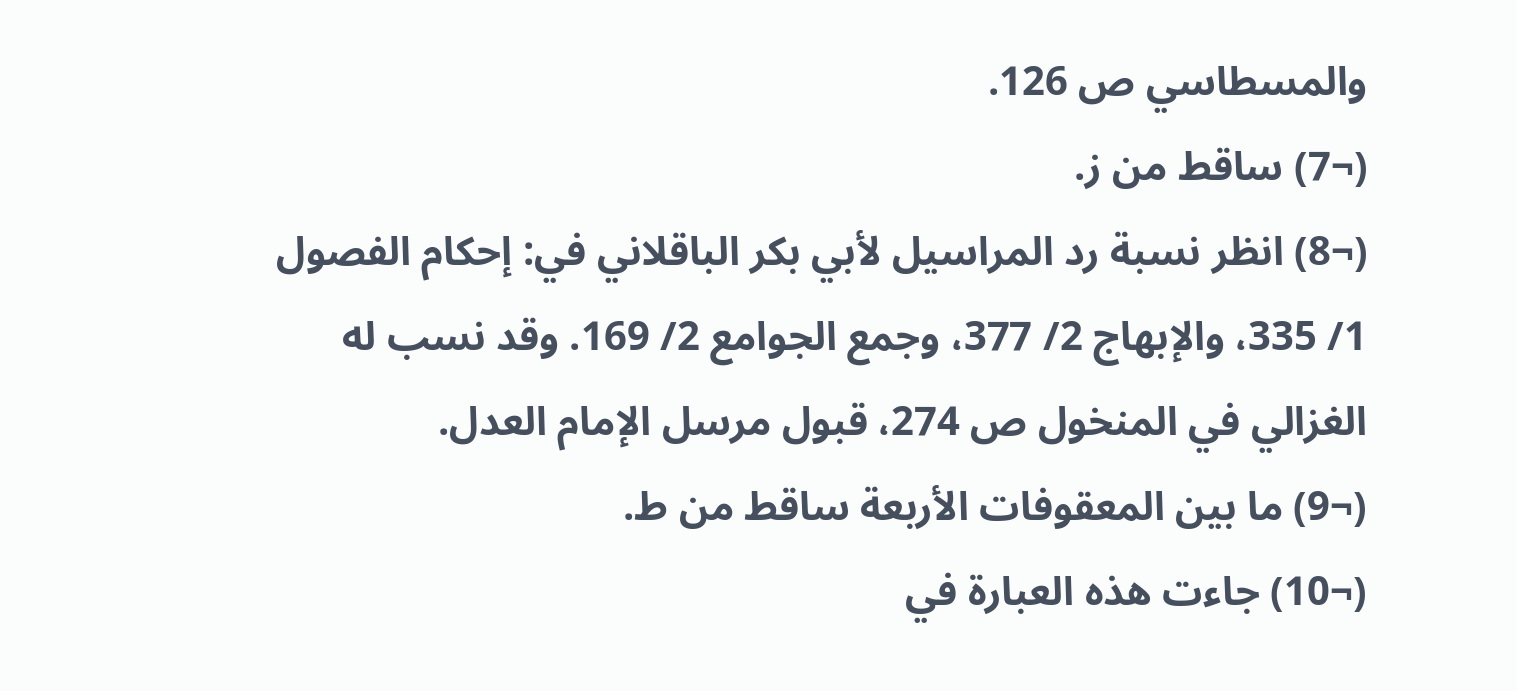والمسطاسي ص 126.
(¬7) ساقط من ز.
(¬8) انظر نسبة رد المراسيل لأبي بكر الباقلاني في: إحكام الفصول 1/ 335، والإبهاج 2/ 377، وجمع الجوامع 2/ 169. وقد نسب له الغزالي في المنخول ص 274، قبول مرسل الإمام العدل.
(¬9) ما بين المعقوفات الأربعة ساقط من ط.
(¬10) جاءت هذه العبارة في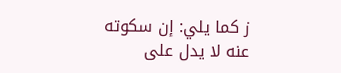ز كما يلي: إن سكوته عنه لا يدل على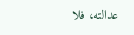عدالته، فلا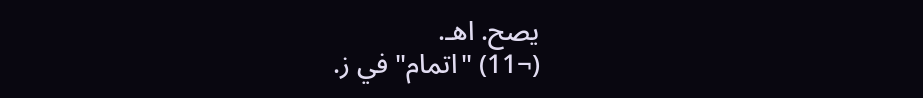يصح. اهـ.
(¬11) "اتمام" في ز.